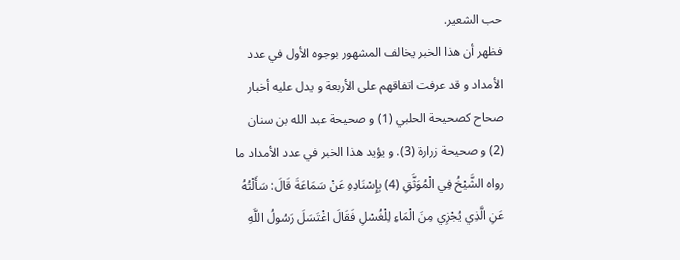حب الشعير.
فظهر أن هذا الخبر يخالف المشهور بوجوه الأول في عدد الأمداد و قد عرفت اتفاقهم على الأربعة و يدل عليه أخبار صحاح كصحيحة الحلبي (1) و صحيحة عبد الله بن سنان (2) و صحيحة زرارة (3). و يؤيد هذا الخبر في عدد الأمداد ما رواه الشَّيْخُ فِي الْمُوَثَّقِ (4) بِإِسْنَادِهِ عَنْ سَمَاعَةَ قَالَ: سَأَلْتُهُ عَنِ الَّذِي يُجْزِي مِنَ الْمَاءِ لِلْغُسْلِ فَقَالَ اغْتَسَلَ رَسُولُ اللَّهِ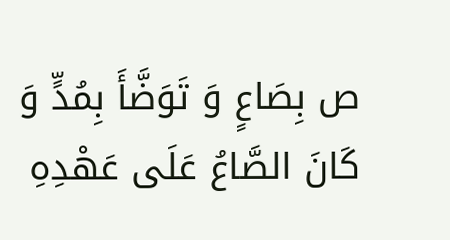ص بِصَاعٍ وَ تَوَضَّأَ بِمُدٍّ وَ كَانَ الصَّاعُ عَلَى عَهْدِهِ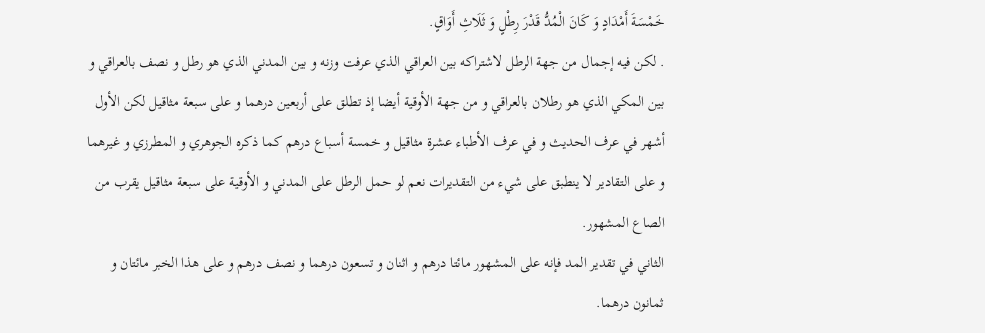خَمْسَةَ أَمْدَادٍ وَ كَانَ الْمُدُّ قَدْرَ رِطْلٍ وَ ثَلَاثِ أَوَاقٍ.
. لكن فيه إجمال من جهة الرطل لاشتراكه بين العراقي الذي عرفت وزنه و بين المدني الذي هو رطل و نصف بالعراقي و بين المكي الذي هو رطلان بالعراقي و من جهة الأوقية أيضا إذ تطلق على أربعين درهما و على سبعة مثاقيل لكن الأول أشهر في عرف الحديث و في عرف الأطباء عشرة مثاقيل و خمسة أسباع درهم كما ذكره الجوهري و المطرزي و غيرهما و على التقادير لا ينطبق على شيء من التقديرات نعم لو حمل الرطل على المدني و الأوقية على سبعة مثاقيل يقرب من الصاع المشهور.
الثاني في تقدير المد فإنه على المشهور مائتا درهم و اثنان و تسعون درهما و نصف درهم و على هذا الخبر مائتان و ثمانون درهما.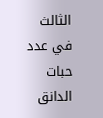الثالث في عدد حبات الدانق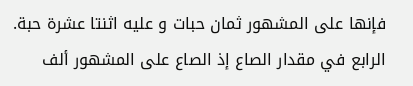فإنها على المشهور ثمان حبات و عليه اثنتا عشرة حبة.
الرابع في مقدار الصاع إذ الصاع على المشهور ألف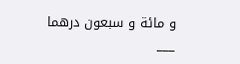و مائة و سبعون درهما
___